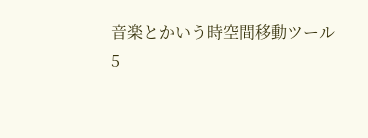音楽とかいう時空間移動ツール
5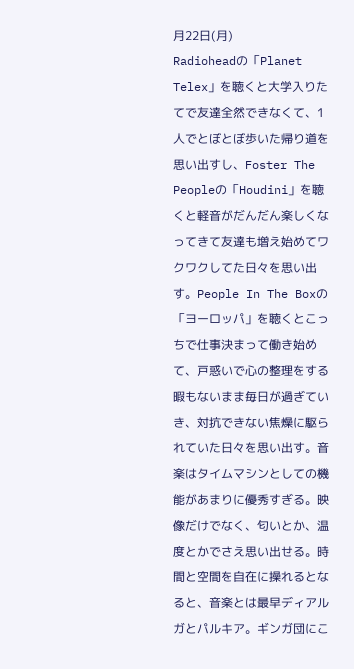月22日(月)
Radioheadの「Planet Telex」を聴くと大学入りたてで友達全然できなくて、1人でとぼとぼ歩いた帰り道を思い出すし、Foster The Peopleの「Houdini」を聴くと軽音がだんだん楽しくなってきて友達も増え始めてワクワクしてた日々を思い出す。People In The Boxの「ヨーロッパ」を聴くとこっちで仕事決まって働き始めて、戸惑いで心の整理をする暇もないまま毎日が過ぎていき、対抗できない焦燥に駆られていた日々を思い出す。音楽はタイムマシンとしての機能があまりに優秀すぎる。映像だけでなく、匂いとか、温度とかでさえ思い出せる。時間と空間を自在に操れるとなると、音楽とは最早ディアルガとパルキア。ギンガ団にこ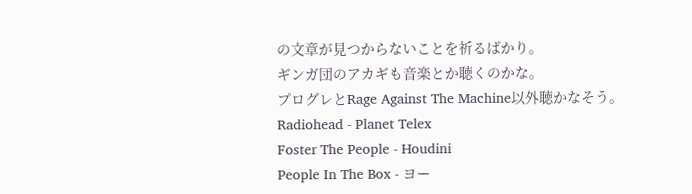の文章が見つからないことを祈るばかり。
ギンガ団のアカギも音楽とか聴くのかな。
プログレとRage Against The Machine以外聴かなそう。
Radiohead - Planet Telex
Foster The People - Houdini
People In The Box - ヨー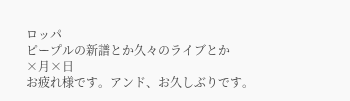ロッパ
ピープルの新譜とか久々のライブとか
×月×日
お疲れ様です。アンド、お久しぶりです。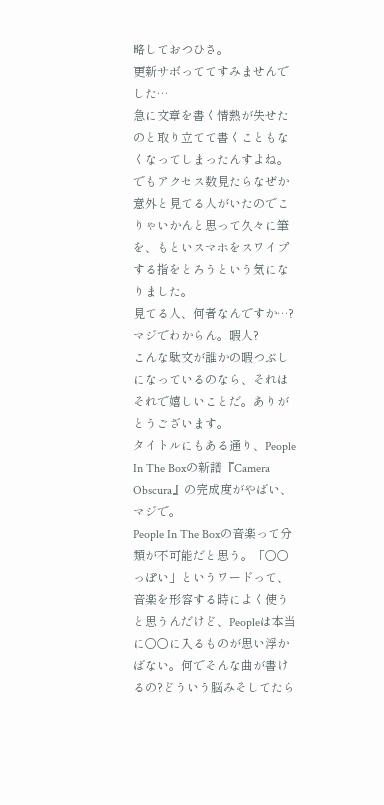略しておつひさ。
更新サボっててすみませんでした…
急に文章を書く情熱が失せたのと取り立てて書くこともなくなってしまったんすよね。
でもアクセス数見たらなぜか意外と見てる人がいたのでこりゃいかんと思って久々に筆を、もといスマホをスワイプする指をとろうという気になりました。
見てる人、何者なんですか…?マジでわからん。暇人?
こんな駄文が誰かの暇つぶしになっているのなら、それはそれで嬉しいことだ。ありがとうございます。
タイトルにもある通り、People In The Boxの新譜『Camera Obscura』の完成度がやばい、マジで。
People In The Boxの音楽って分類が不可能だと思う。「〇〇っぽい」というワードって、音楽を形容する時によく使うと思うんだけど、Peopleは本当に〇〇に入るものが思い浮かばない。何でそんな曲が書けるの?どういう脳みそしてたら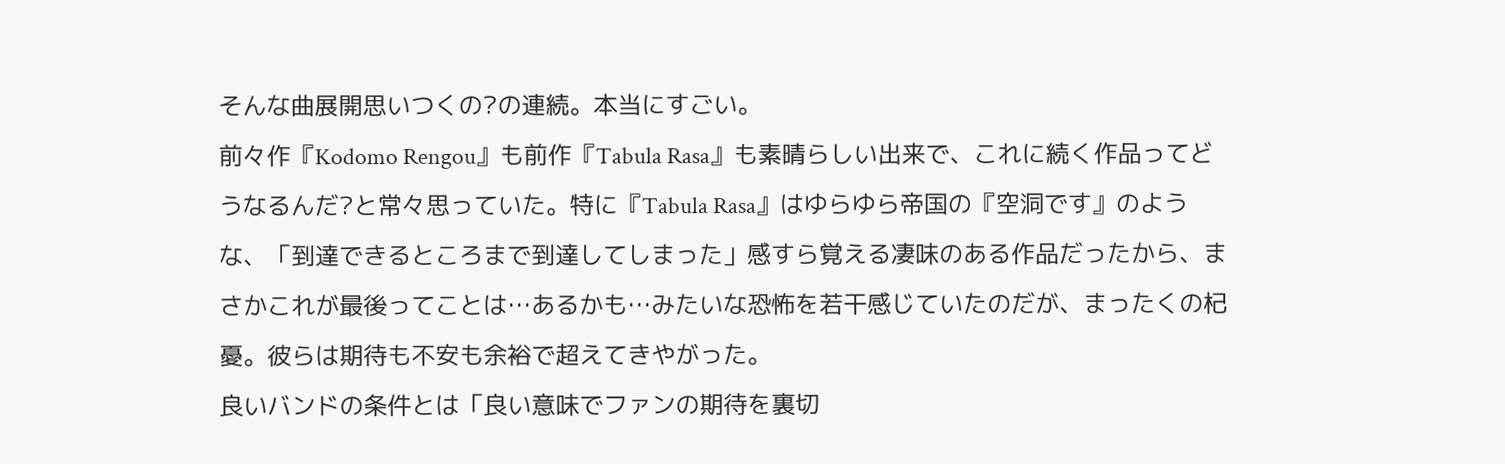そんな曲展開思いつくの?の連続。本当にすごい。
前々作『Kodomo Rengou』も前作『Tabula Rasa』も素晴らしい出来で、これに続く作品ってどうなるんだ?と常々思っていた。特に『Tabula Rasa』はゆらゆら帝国の『空洞です』のような、「到達できるところまで到達してしまった」感すら覚える凄味のある作品だったから、まさかこれが最後ってことは…あるかも…みたいな恐怖を若干感じていたのだが、まったくの杞憂。彼らは期待も不安も余裕で超えてきやがった。
良いバンドの条件とは「良い意味でファンの期待を裏切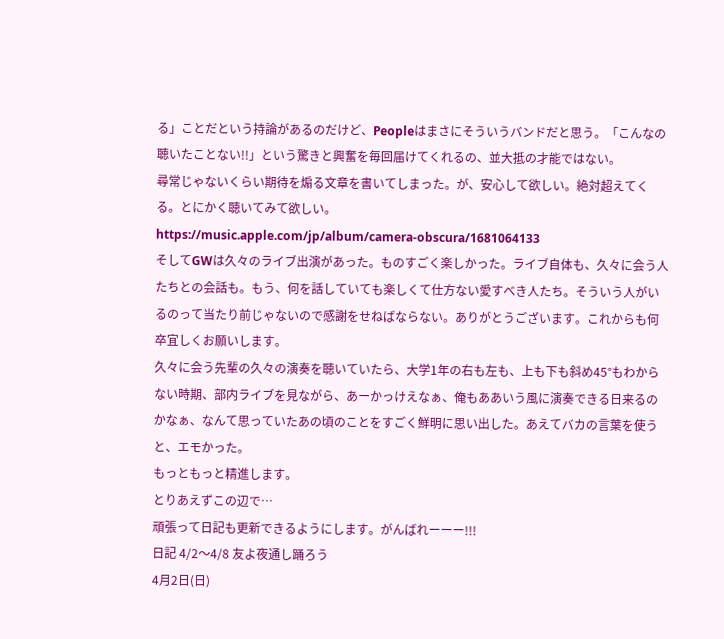る」ことだという持論があるのだけど、Peopleはまさにそういうバンドだと思う。「こんなの聴いたことない!!」という驚きと興奮を毎回届けてくれるの、並大抵の才能ではない。
尋常じゃないくらい期待を煽る文章を書いてしまった。が、安心して欲しい。絶対超えてくる。とにかく聴いてみて欲しい。
https://music.apple.com/jp/album/camera-obscura/1681064133
そしてGWは久々のライブ出演があった。ものすごく楽しかった。ライブ自体も、久々に会う人たちとの会話も。もう、何を話していても楽しくて仕方ない愛すべき人たち。そういう人がいるのって当たり前じゃないので感謝をせねばならない。ありがとうございます。これからも何卒宜しくお願いします。
久々に会う先輩の久々の演奏を聴いていたら、大学1年の右も左も、上も下も斜め45°もわからない時期、部内ライブを見ながら、あーかっけえなぁ、俺もああいう風に演奏できる日来るのかなぁ、なんて思っていたあの頃のことをすごく鮮明に思い出した。あえてバカの言葉を使うと、エモかった。
もっともっと精進します。
とりあえずこの辺で…
頑張って日記も更新できるようにします。がんばれーーー!!!
日記 4/2〜4/8 友よ夜通し踊ろう
4月2日(日)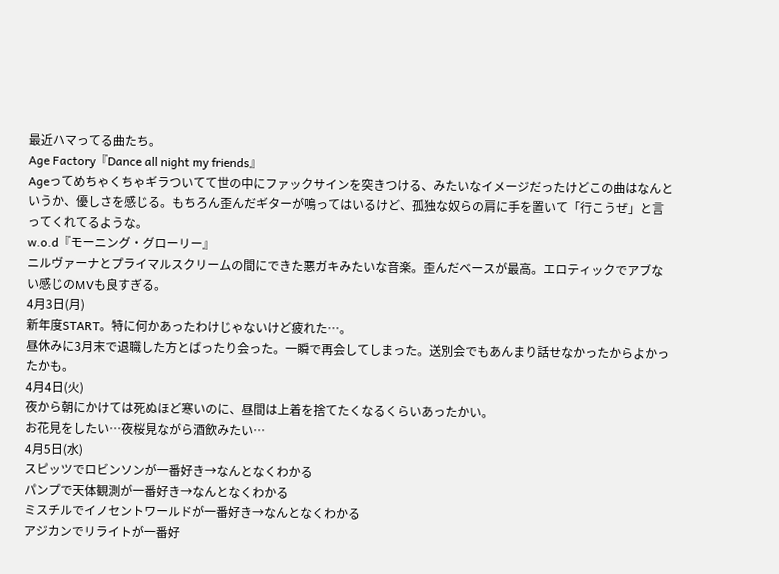最近ハマってる曲たち。
Age Factory『Dance all night my friends』
Ageってめちゃくちゃギラついてて世の中にファックサインを突きつける、みたいなイメージだったけどこの曲はなんというか、優しさを感じる。もちろん歪んだギターが鳴ってはいるけど、孤独な奴らの肩に手を置いて「行こうぜ」と言ってくれてるような。
w.o.d『モーニング・グローリー』
ニルヴァーナとプライマルスクリームの間にできた悪ガキみたいな音楽。歪んだベースが最高。エロティックでアブない感じのMVも良すぎる。
4月3日(月)
新年度START。特に何かあったわけじゃないけど疲れた…。
昼休みに3月末で退職した方とばったり会った。一瞬で再会してしまった。送別会でもあんまり話せなかったからよかったかも。
4月4日(火)
夜から朝にかけては死ぬほど寒いのに、昼間は上着を捨てたくなるくらいあったかい。
お花見をしたい…夜桜見ながら酒飲みたい…
4月5日(水)
スピッツでロビンソンが一番好き→なんとなくわかる
パンプで天体観測が一番好き→なんとなくわかる
ミスチルでイノセントワールドが一番好き→なんとなくわかる
アジカンでリライトが一番好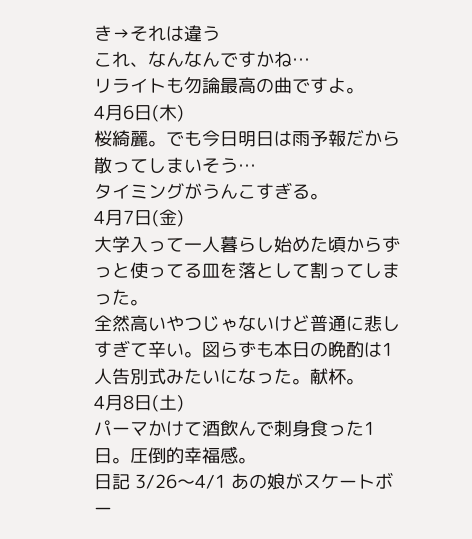き→それは違う
これ、なんなんですかね…
リライトも勿論最高の曲ですよ。
4月6日(木)
桜綺麗。でも今日明日は雨予報だから散ってしまいそう…
タイミングがうんこすぎる。
4月7日(金)
大学入って一人暮らし始めた頃からずっと使ってる皿を落として割ってしまった。
全然高いやつじゃないけど普通に悲しすぎて辛い。図らずも本日の晩酌は1人告別式みたいになった。献杯。
4月8日(土)
パーマかけて酒飲んで刺身食った1日。圧倒的幸福感。
日記 3/26〜4/1 あの娘がスケートボー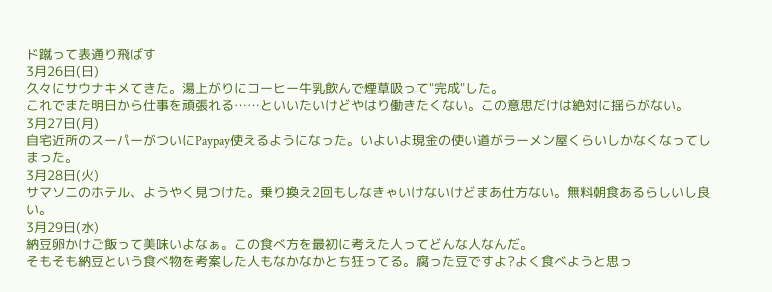ド蹴って表通り飛ばす
3月26日(日)
久々にサウナキメてきた。湯上がりにコーヒー牛乳飲んで煙草吸って"完成"した。
これでまた明日から仕事を頑張れる……といいたいけどやはり働きたくない。この意思だけは絶対に揺らがない。
3月27日(月)
自宅近所のスーパーがついにPaypay使えるようになった。いよいよ現金の使い道がラーメン屋くらいしかなくなってしまった。
3月28日(火)
サマソニのホテル、ようやく見つけた。乗り換え2回もしなきゃいけないけどまあ仕方ない。無料朝食あるらしいし良い。
3月29日(水)
納豆卵かけご飯って美味いよなぁ。この食べ方を最初に考えた人ってどんな人なんだ。
そもそも納豆という食べ物を考案した人もなかなかとち狂ってる。腐った豆ですよ?よく食べようと思っ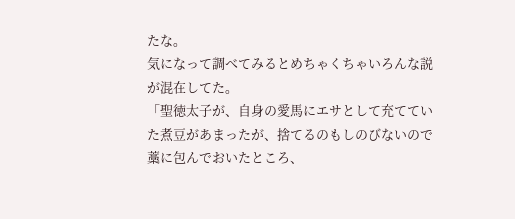たな。
気になって調べてみるとめちゃくちゃいろんな説が混在してた。
「聖徳太子が、自身の愛馬にエサとして充てていた煮豆があまったが、捨てるのもしのびないので藁に包んでおいたところ、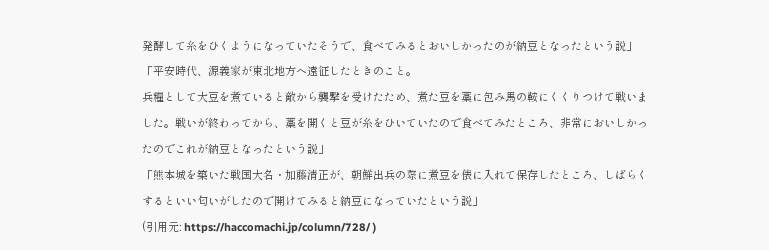発酵して糸をひくようになっていたそうで、食べてみるとおいしかったのが納豆となったという説」
「平安時代、源義家が東北地方へ遠征したときのこと。
兵糧として大豆を煮ていると敵から襲撃を受けたため、煮た豆を藁に包み馬の鞍にくくりつけて戦いました。戦いが終わってから、藁を開くと豆が糸をひいていたので食べてみたところ、非常においしかったのでこれが納豆となったという説」
「熊本城を築いた戦国大名・加藤清正が、朝鮮出兵の際に煮豆を俵に入れて保存したところ、しばらくするといい匂いがしたので開けてみると納豆になっていたという説」
(引用元: https://haccomachi.jp/column/728/ )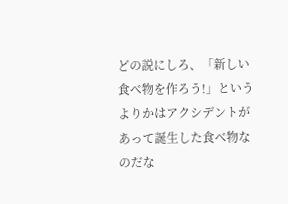どの説にしろ、「新しい食べ物を作ろう!」というよりかはアクシデントがあって誕生した食べ物なのだな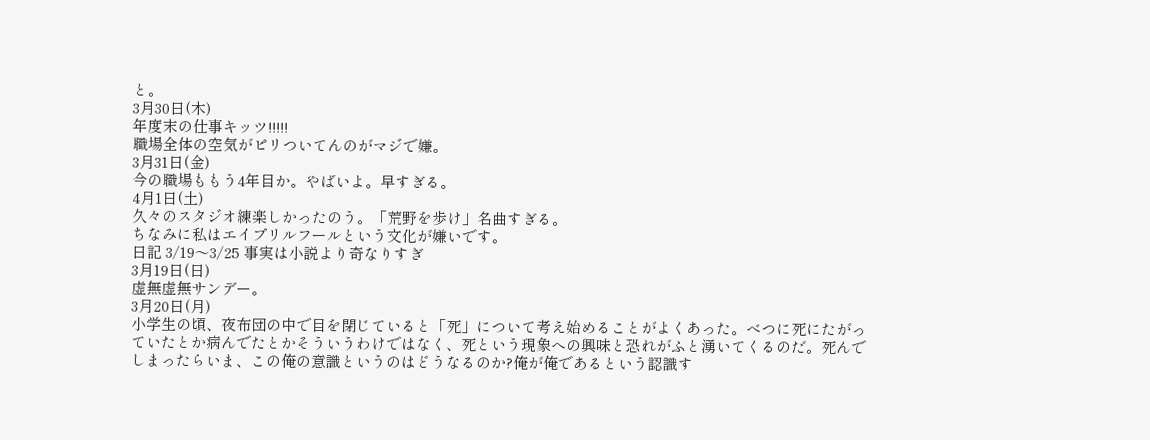と。
3月30日(木)
年度末の仕事キッツ!!!!!
職場全体の空気がピリついてんのがマジで嫌。
3月31日(金)
今の職場ももう4年目か。やばいよ。早すぎる。
4月1日(土)
久々のスタジオ練楽しかったのう。「荒野を歩け」名曲すぎる。
ちなみに私はエイプリルフールという文化が嫌いです。
日記 3/19〜3/25 事実は小説より奇なりすぎ
3月19日(日)
虚無虚無サンデー。
3月20日(月)
小学生の頃、夜布団の中で目を閉じていると「死」について考え始めることがよくあった。べつに死にたがっていたとか病んでたとかそういうわけではなく、死という現象への興味と恐れがふと湧いてくるのだ。死んでしまったらいま、この俺の意識というのはどうなるのか?俺が俺であるという認識す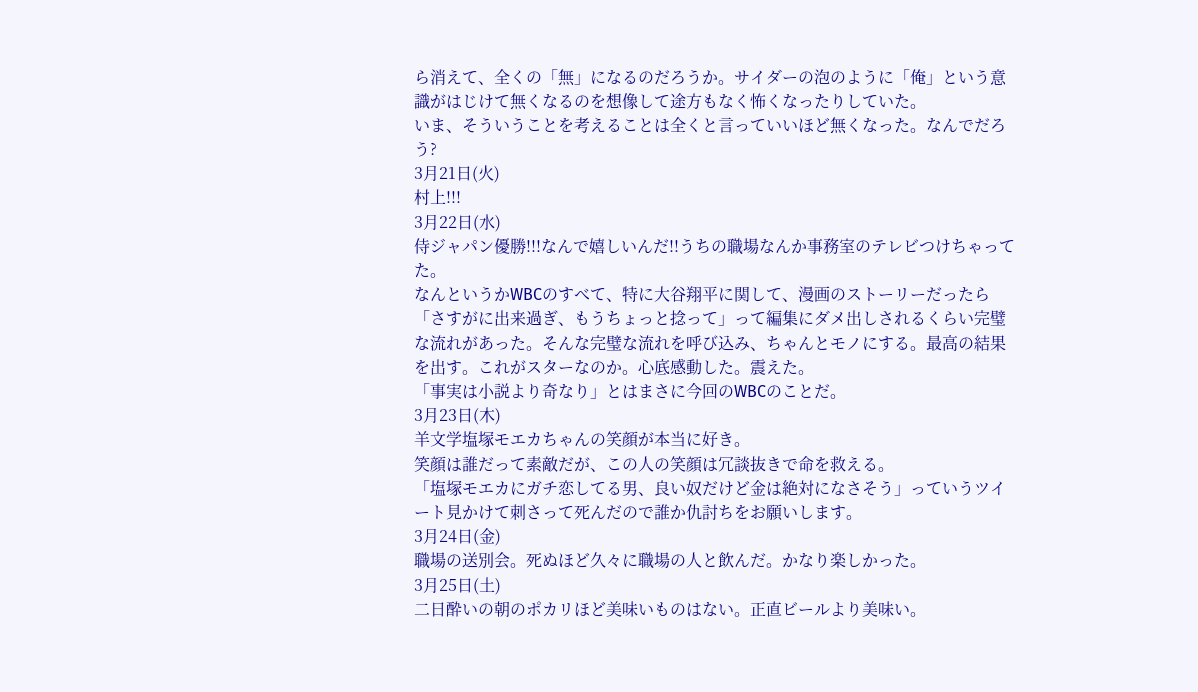ら消えて、全くの「無」になるのだろうか。サイダーの泡のように「俺」という意識がはじけて無くなるのを想像して途方もなく怖くなったりしていた。
いま、そういうことを考えることは全くと言っていいほど無くなった。なんでだろう?
3月21日(火)
村上!!!
3月22日(水)
侍ジャパン優勝!!!なんで嬉しいんだ!!うちの職場なんか事務室のテレビつけちゃってた。
なんというかWBCのすべて、特に大谷翔平に関して、漫画のストーリーだったら「さすがに出来過ぎ、もうちょっと捻って」って編集にダメ出しされるくらい完璧な流れがあった。そんな完璧な流れを呼び込み、ちゃんとモノにする。最高の結果を出す。これがスターなのか。心底感動した。震えた。
「事実は小説より奇なり」とはまさに今回のWBCのことだ。
3月23日(木)
羊文学塩塚モエカちゃんの笑顔が本当に好き。
笑顔は誰だって素敵だが、この人の笑顔は冗談抜きで命を救える。
「塩塚モエカにガチ恋してる男、良い奴だけど金は絶対になさそう」っていうツイート見かけて刺さって死んだので誰か仇討ちをお願いします。
3月24日(金)
職場の送別会。死ぬほど久々に職場の人と飲んだ。かなり楽しかった。
3月25日(土)
二日酔いの朝のポカリほど美味いものはない。正直ビールより美味い。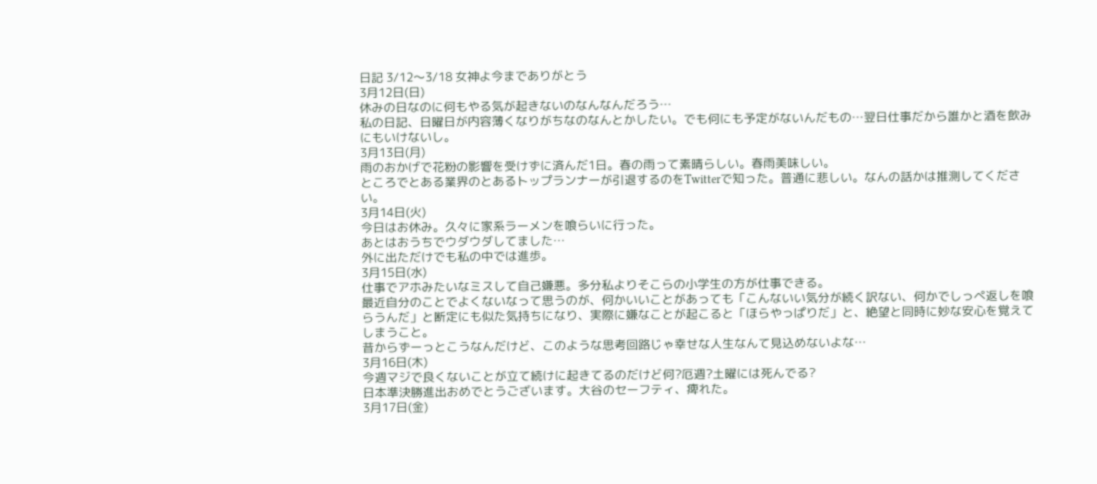日記 3/12〜3/18 女神よ今までありがとう
3月12日(日)
休みの日なのに何もやる気が起きないのなんなんだろう…
私の日記、日曜日が内容薄くなりがちなのなんとかしたい。でも何にも予定がないんだもの…翌日仕事だから誰かと酒を飲みにもいけないし。
3月13日(月)
雨のおかげで花粉の影響を受けずに済んだ1日。春の雨って素晴らしい。春雨美味しい。
ところでとある業界のとあるトップランナーが引退するのをTwitterで知った。普通に悲しい。なんの話かは推測してください。
3月14日(火)
今日はお休み。久々に家系ラーメンを喰らいに行った。
あとはおうちでウダウダしてました…
外に出ただけでも私の中では進歩。
3月15日(水)
仕事でアホみたいなミスして自己嫌悪。多分私よりそこらの小学生の方が仕事できる。
最近自分のことでよくないなって思うのが、何かいいことがあっても「こんないい気分が続く訳ない、何かでしっぺ返しを喰らうんだ」と断定にも似た気持ちになり、実際に嫌なことが起こると「ほらやっぱりだ」と、絶望と同時に妙な安心を覚えてしまうこと。
昔からずーっとこうなんだけど、このような思考回路じゃ幸せな人生なんて見込めないよな…
3月16日(木)
今週マジで良くないことが立て続けに起きてるのだけど何?厄週?土曜には死んでる?
日本準決勝進出おめでとうございます。大谷のセーフティ、痺れた。
3月17日(金)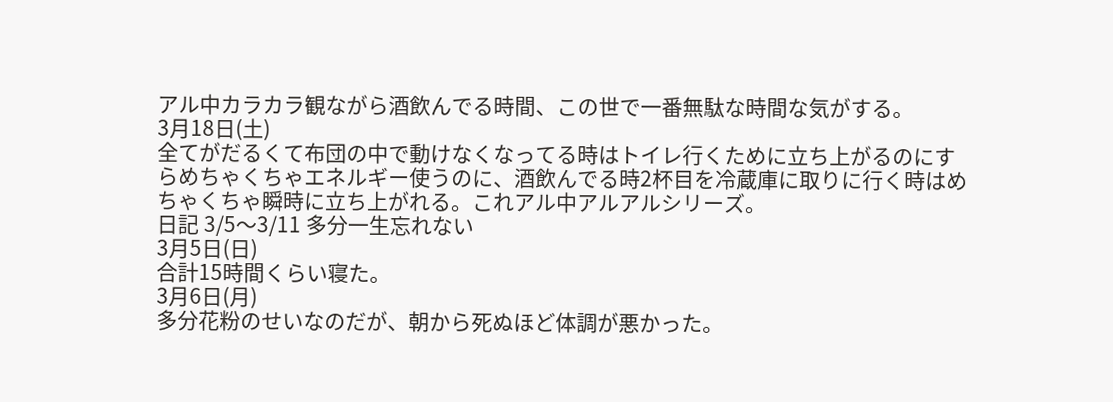アル中カラカラ観ながら酒飲んでる時間、この世で一番無駄な時間な気がする。
3月18日(土)
全てがだるくて布団の中で動けなくなってる時はトイレ行くために立ち上がるのにすらめちゃくちゃエネルギー使うのに、酒飲んでる時2杯目を冷蔵庫に取りに行く時はめちゃくちゃ瞬時に立ち上がれる。これアル中アルアルシリーズ。
日記 3/5〜3/11 多分一生忘れない
3月5日(日)
合計15時間くらい寝た。
3月6日(月)
多分花粉のせいなのだが、朝から死ぬほど体調が悪かった。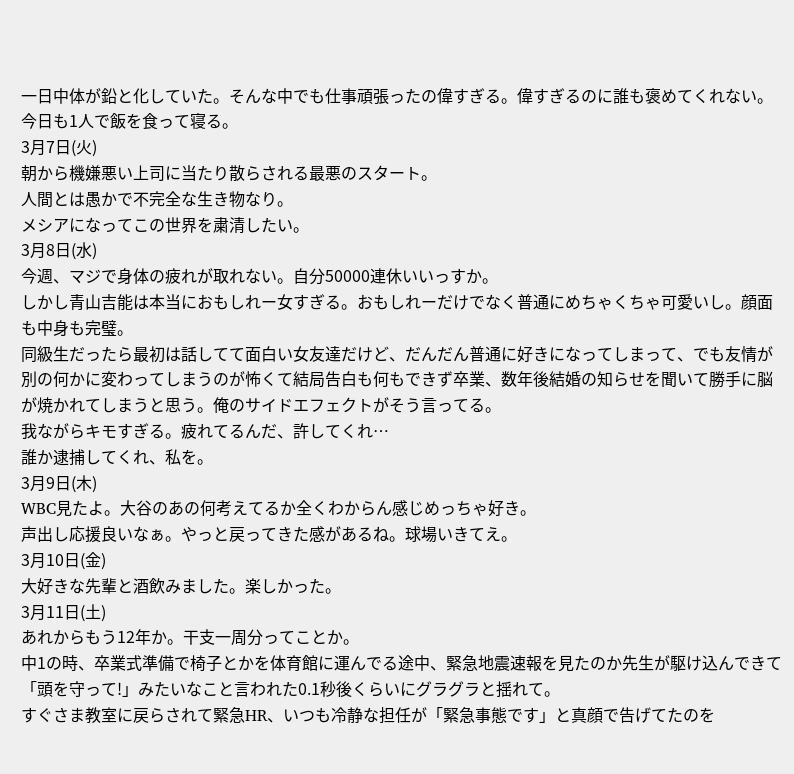一日中体が鉛と化していた。そんな中でも仕事頑張ったの偉すぎる。偉すぎるのに誰も褒めてくれない。今日も1人で飯を食って寝る。
3月7日(火)
朝から機嫌悪い上司に当たり散らされる最悪のスタート。
人間とは愚かで不完全な生き物なり。
メシアになってこの世界を粛清したい。
3月8日(水)
今週、マジで身体の疲れが取れない。自分50000連休いいっすか。
しかし青山吉能は本当におもしれー女すぎる。おもしれーだけでなく普通にめちゃくちゃ可愛いし。顔面も中身も完璧。
同級生だったら最初は話してて面白い女友達だけど、だんだん普通に好きになってしまって、でも友情が別の何かに変わってしまうのが怖くて結局告白も何もできず卒業、数年後結婚の知らせを聞いて勝手に脳が焼かれてしまうと思う。俺のサイドエフェクトがそう言ってる。
我ながらキモすぎる。疲れてるんだ、許してくれ…
誰か逮捕してくれ、私を。
3月9日(木)
WBC見たよ。大谷のあの何考えてるか全くわからん感じめっちゃ好き。
声出し応援良いなぁ。やっと戻ってきた感があるね。球場いきてえ。
3月10日(金)
大好きな先輩と酒飲みました。楽しかった。
3月11日(土)
あれからもう12年か。干支一周分ってことか。
中1の時、卒業式準備で椅子とかを体育館に運んでる途中、緊急地震速報を見たのか先生が駆け込んできて「頭を守って!」みたいなこと言われた0.1秒後くらいにグラグラと揺れて。
すぐさま教室に戻らされて緊急HR、いつも冷静な担任が「緊急事態です」と真顔で告げてたのを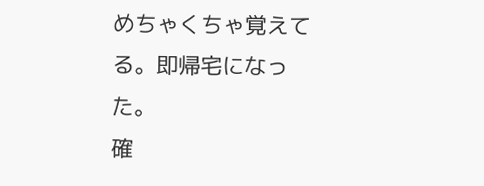めちゃくちゃ覚えてる。即帰宅になった。
確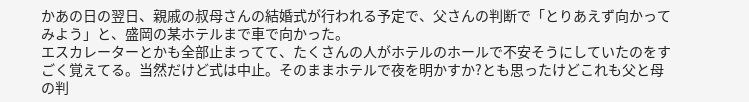かあの日の翌日、親戚の叔母さんの結婚式が行われる予定で、父さんの判断で「とりあえず向かってみよう」と、盛岡の某ホテルまで車で向かった。
エスカレーターとかも全部止まってて、たくさんの人がホテルのホールで不安そうにしていたのをすごく覚えてる。当然だけど式は中止。そのままホテルで夜を明かすか?とも思ったけどこれも父と母の判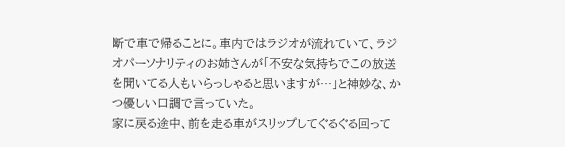断で車で帰ることに。車内ではラジオが流れていて、ラジオパーソナリティのお姉さんが「不安な気持ちでこの放送を聞いてる人もいらっしゃると思いますが…」と神妙な、かつ優しい口調で言っていた。
家に戻る途中、前を走る車がスリップしてぐるぐる回って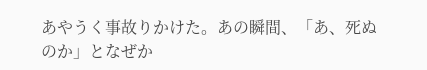あやうく事故りかけた。あの瞬間、「あ、死ぬのか」となぜか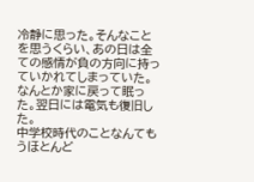冷静に思った。そんなことを思うくらい、あの日は全ての感情が負の方向に持っていかれてしまっていた。
なんとか家に戻って眠った。翌日には電気も復旧した。
中学校時代のことなんてもうほとんど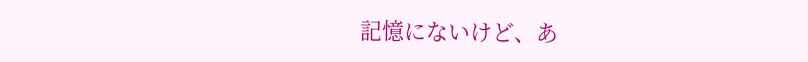記憶にないけど、あ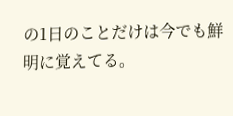の1日のことだけは今でも鮮明に覚えてる。